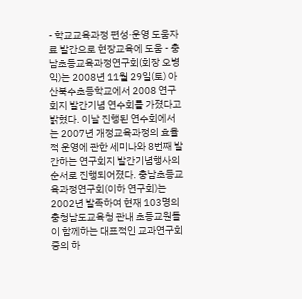- 학교교육과정 편성·운영 도움자료 발간으로 현장교육에 도움 - 충남초등교육과정연구회(회장 오병익)는 2008년 11월 29일(토) 아산북수초등학교에서 2008 연구회지 발간기념 연수회를 가졌다고 밝혔다. 이날 진행된 연수회에서는 2007년 개정교육과정의 효율적 운영에 관한 세미나와 8번째 발간하는 연구회지 발간기념행사의 순서로 진행되어졌다. 충남초등교육과정연구회(이하 연구회)는 2002년 발족하여 현재 103명의 충청남도교육청 관내 초등교원들이 함께하는 대표적인 교과연구회 중의 하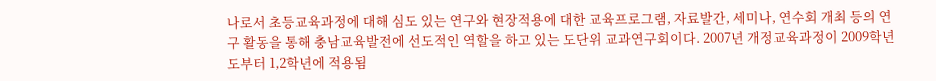나로서 초등교육과정에 대해 심도 있는 연구와 현장적용에 대한 교육프로그램, 자료발간, 세미나, 연수회 개최 등의 연구 활동을 통해 충남교육발전에 선도적인 역할을 하고 있는 도단위 교과연구회이다. 2007년 개정교육과정이 2009학년도부터 1,2학년에 적용됨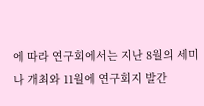에 따라 연구회에서는 지난 8월의 세미나 개최와 11월에 연구회지 발간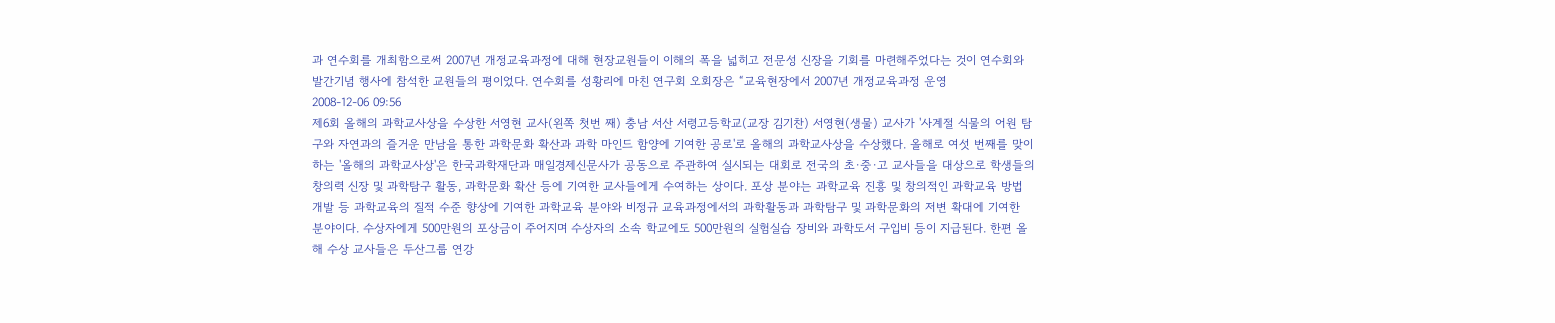과 연수회를 개최함으로써 2007년 개정교육과정에 대해 현장교원들이 이해의 폭을 넓히고 전문성 신장을 기회를 마련해주었다는 것이 연수회와 발간기념 행사에 참석한 교원들의 평이었다. 연수회를 성황리에 마친 연구회 오회장은 “교육현장에서 2007년 개정교육과정 운영
2008-12-06 09:56
제6회 올해의 과학교사상을 수상한 서영현 교사(왼쪽 첫번 째) 충남 서산 서령고등학교(교장 김기찬) 서영현(생물) 교사가 '사계절 식물의 어원 탐구와 자연과의 즐거운 만남을 통한 과학문화 확산과 과학 마인드 함양에 기여한 공로'로 올해의 과학교사상을 수상했다. 올해로 여섯 번째를 맞이하는 '올해의 과학교사상'은 한국과학재단과 매일경제신문사가 공동으로 주관하여 실시되는 대회로 전국의 초·중·고 교사들을 대상으로 학생들의 창의력 신장 및 과학탐구 활동, 과학문화 확산 등에 기여한 교사들에게 수여하는 상이다. 포상 분야는 과학교육 진흥 및 창의적인 과학교육 방법 개발 등 과학교육의 질적 수준 향상에 기여한 과학교육 분야와 비정규 교육과정에서의 과학활동과 과학탐구 및 과학문화의 저변 확대에 기여한 분야이다. 수상자에게 500만원의 포상금이 주어지며 수상자의 소속 학교에도 500만원의 실험실습 장비와 과학도서 구입비 등이 지급된다. 한편 올해 수상 교사들은 두산그룹 연강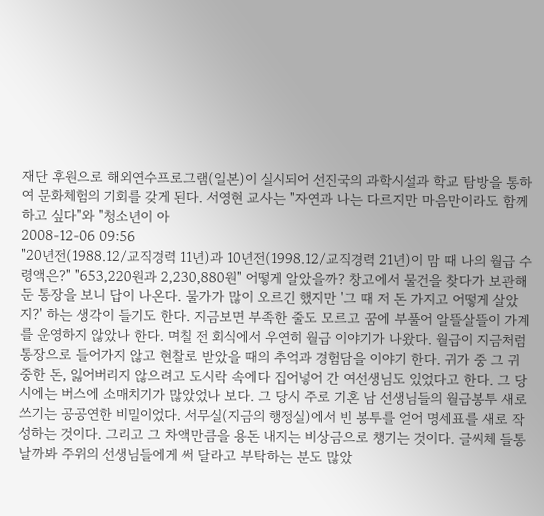재단 후원으로 해외연수프로그램(일본)이 실시되어 선진국의 과학시설과 학교 탐방을 통하여 문화체험의 기회를 갖게 된다. 서영현 교사는 "자연과 나는 다르지만 마음만이라도 함께 하고 싶다"와 "청소년이 아
2008-12-06 09:56
"20년전(1988.12/교직경력 11년)과 10년전(1998.12/교직경력 21년)이 맘 때 나의 월급 수령액은?" "653,220원과 2,230,880원" 어떻게 알았을까? 창고에서 물건을 찾다가 보관해 둔 통장을 보니 답이 나온다. 물가가 많이 오르긴 했지만 '그 때 저 돈 가지고 어떻게 살았지?' 하는 생각이 들기도 한다. 지금보면 부족한 줄도 모르고 꿈에 부풀어 알뜰살뜰이 가계를 운영하지 않았나 한다. 며칠 전 회식에서 우연히 월급 이야기가 나왔다. 월급이 지금처럼 통장으로 들어가지 않고 현찰로 받았을 때의 추억과 경험담을 이야기 한다. 귀가 중 그 귀중한 돈, 잃어버리지 않으려고 도시락 속에다 집어넣어 간 여선생님도 있었다고 한다. 그 당시에는 버스에 소매치기가 많았었나 보다. 그 당시 주로 기혼 남 선생님들의 월급봉투 새로 쓰기는 공공연한 비밀이었다. 서무실(지금의 행정실)에서 빈 봉투를 얻어 명세표를 새로 작성하는 것이다. 그리고 그 차액만큼을 용돈 내지는 비상금으로 챙기는 것이다. 글씨체 들통 날까봐 주위의 선생님들에게 써 달라고 부탁하는 분도 많았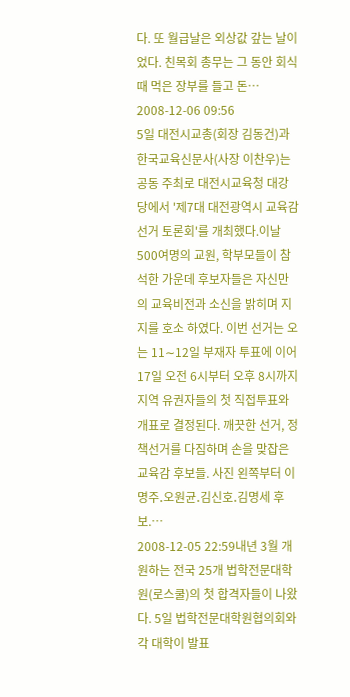다. 또 월급날은 외상값 갚는 날이었다. 친목회 총무는 그 동안 회식 때 먹은 장부를 들고 돈…
2008-12-06 09:56
5일 대전시교총(회장 김동건)과 한국교육신문사(사장 이찬우)는 공동 주최로 대전시교육청 대강당에서 '제7대 대전광역시 교육감 선거 토론회'를 개최했다.이날 500여명의 교원, 학부모들이 참석한 가운데 후보자들은 자신만의 교육비전과 소신을 밝히며 지지를 호소 하였다. 이번 선거는 오는 11∼12일 부재자 투표에 이어 17일 오전 6시부터 오후 8시까지 지역 유권자들의 첫 직접투표와 개표로 결정된다. 깨끗한 선거, 정책선거를 다짐하며 손을 맞잡은 교육감 후보들. 사진 왼쪽부터 이명주․오원균․김신호․김명세 후보.…
2008-12-05 22:59내년 3월 개원하는 전국 25개 법학전문대학원(로스쿨)의 첫 합격자들이 나왔다. 5일 법학전문대학원협의회와 각 대학이 발표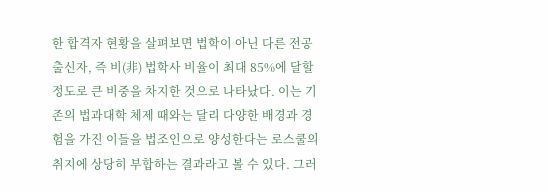한 합격자 현황을 살펴보면 법학이 아닌 다른 전공 출신자, 즉 비(非) 법학사 비율이 최대 85%에 달할 정도로 큰 비중을 차지한 것으로 나타났다. 이는 기존의 법과대학 체제 때와는 달리 다양한 배경과 경험을 가진 이들을 법조인으로 양성한다는 로스쿨의 취지에 상당히 부합하는 결과라고 볼 수 있다. 그러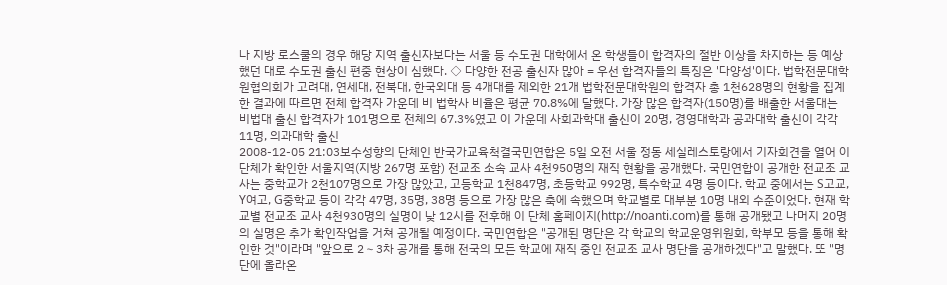나 지방 로스쿨의 경우 해당 지역 출신자보다는 서울 등 수도권 대학에서 온 학생들이 합격자의 절반 이상을 차지하는 등 예상했던 대로 수도권 출신 편중 현상이 심했다. ◇ 다양한 전공 출신자 많아 = 우선 합격자들의 특징은 '다양성'이다. 법학전문대학원협의회가 고려대, 연세대, 전북대, 한국외대 등 4개대를 제외한 21개 법학전문대학원의 합격자 총 1천628명의 현황을 집계한 결과에 따르면 전체 합격자 가운데 비 법학사 비율은 평균 70.8%에 달했다. 가장 많은 합격자(150명)를 배출한 서울대는 비법대 출신 합격자가 101명으로 전체의 67.3%였고 이 가운데 사회과학대 출신이 20명, 경영대학과 공과대학 출신이 각각 11명, 의과대학 출신
2008-12-05 21:03보수성향의 단체인 반국가교육척결국민연합은 5일 오전 서울 정동 세실레스토랑에서 기자회견을 열어 이 단체가 확인한 서울지역(지방 267명 포함) 전교조 소속 교사 4천950명의 재직 현황을 공개했다. 국민연합이 공개한 전교조 교사는 중학교가 2천107명으로 가장 많았고, 고등학교 1천847명, 초등학교 992명, 특수학교 4명 등이다. 학교 중에서는 S고교, Y여고, G중학교 등이 각각 47명, 35명, 38명 등으로 가장 많은 축에 속했으며 학교별로 대부분 10명 내외 수준이었다. 현재 학교별 전교조 교사 4천930명의 실명이 낮 12시를 전후해 이 단체 홈페이지(http://noanti.com)를 통해 공개됐고 나머지 20명의 실명은 추가 확인작업을 거쳐 공개될 예정이다. 국민연합은 "공개된 명단은 각 학교의 학교운영위원회, 학부모 등을 통해 확인한 것"이라며 "앞으로 2∼3차 공개를 통해 전국의 모든 학교에 재직 중인 전교조 교사 명단을 공개하겠다"고 말했다. 또 "명단에 올라온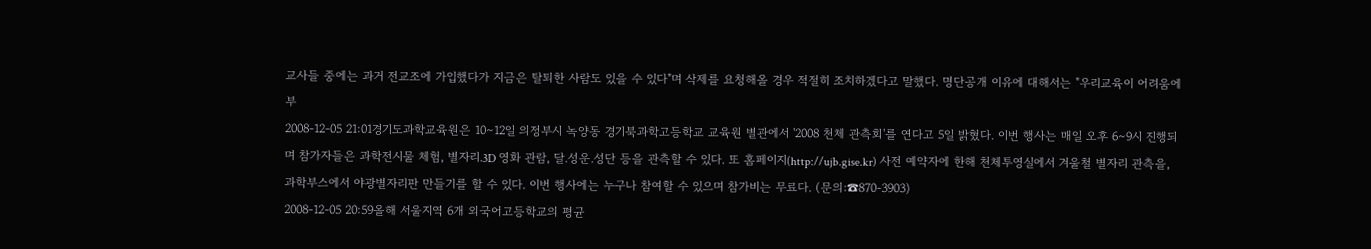교사들 중에는 과거 전교조에 가입했다가 지금은 탈퇴한 사람도 있을 수 있다"며 삭제를 요청해올 경우 적절히 조치하겠다고 말했다. 명단공개 이유에 대해서는 "우리교육이 어려움에 부
2008-12-05 21:01경기도과학교육원은 10∼12일 의정부시 녹양동 경기북과학고등학교 교육원 별관에서 '2008 천체 관측회'를 연다고 5일 밝혔다. 이번 행사는 매일 오후 6∼9시 진행되며 참가자들은 과학전시물 체험, 별자리.3D 영화 관람, 달.성운.성단 등을 관측할 수 있다. 또 홈페이지(http://ujb.gise.kr) 사전 예약자에 한해 천체투영실에서 겨울철 별자리 관측을, 과학부스에서 야광별자리판 만들기를 할 수 있다. 이번 행사에는 누구나 참여할 수 있으며 참가비는 무료다. (문의:☎870-3903)
2008-12-05 20:59올해 서울지역 6개 외국어고등학교의 평균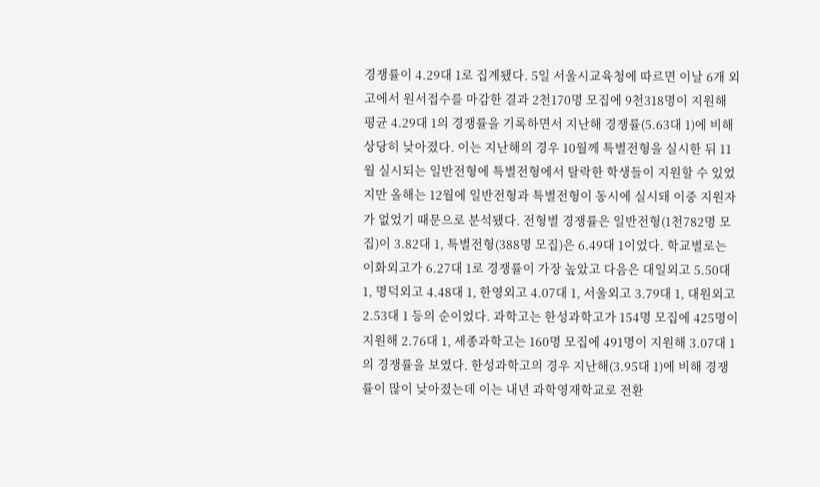경쟁률이 4.29대 1로 집계됐다. 5일 서울시교육청에 따르면 이날 6개 외고에서 원서접수를 마감한 결과 2천170명 모집에 9천318명이 지원해 평균 4.29대 1의 경쟁률을 기록하면서 지난해 경쟁률(5.63대 1)에 비해 상당히 낮아졌다. 이는 지난해의 경우 10월께 특별전형을 실시한 뒤 11월 실시되는 일반전형에 특별전형에서 탈락한 학생들이 지원할 수 있었지만 올해는 12월에 일반전형과 특별전형이 동시에 실시돼 이중 지원자가 없었기 때문으로 분석됐다. 전형별 경쟁률은 일반전형(1천782명 모집)이 3.82대 1, 특별전형(388명 모집)은 6.49대 1이었다. 학교별로는 이화외고가 6.27대 1로 경쟁률이 가장 높았고 다음은 대일외고 5.50대 1, 명덕외고 4.48대 1, 한영외고 4.07대 1, 서울외고 3.79대 1, 대원외고 2.53대 1 등의 순이었다. 과학고는 한성과학고가 154명 모집에 425명이 지원해 2.76대 1, 세종과학고는 160명 모집에 491명이 지원해 3.07대 1의 경쟁률을 보였다. 한성과학고의 경우 지난해(3.95대 1)에 비해 경쟁률이 많이 낮아졌는데 이는 내년 과학영재학교로 전환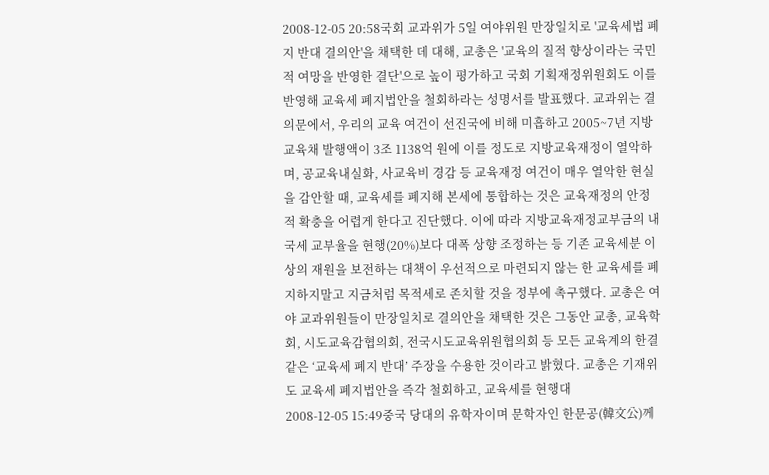2008-12-05 20:58국회 교과위가 5일 여야위원 만장일치로 '교육세법 폐지 반대 결의안'을 채택한 데 대해, 교총은 '교육의 질적 향상이라는 국민적 여망을 반영한 결단'으로 높이 평가하고 국회 기획재정위원회도 이를 반영해 교육세 폐지법안을 철회하라는 성명서를 발표했다. 교과위는 결의문에서, 우리의 교육 여건이 선진국에 비해 미흡하고 2005~7년 지방교육채 발행액이 3조 1138억 원에 이를 정도로 지방교육재정이 열악하며, 공교육내실화, 사교육비 경감 등 교육재정 여건이 매우 열악한 현실을 감안할 때, 교육세를 폐지해 본세에 통합하는 것은 교육재정의 안정적 확충을 어렵게 한다고 진단했다. 이에 따라 지방교육재정교부금의 내국세 교부율을 현행(20%)보다 대폭 상향 조정하는 등 기존 교육세분 이상의 재원을 보전하는 대책이 우선적으로 마련되지 않는 한 교육세를 폐지하지말고 지금처럼 목적세로 존치할 것을 정부에 촉구했다. 교총은 여야 교과위원들이 만장일치로 결의안을 채택한 것은 그동안 교총, 교육학회, 시도교육감협의회, 전국시도교육위원협의회 등 모든 교육계의 한결같은 ‘교육세 폐지 반대’ 주장을 수용한 것이라고 밝혔다. 교총은 기재위도 교육세 폐지법안을 즉각 철회하고, 교육세를 현행대
2008-12-05 15:49중국 당대의 유학자이며 문학자인 한문공(韓文公)께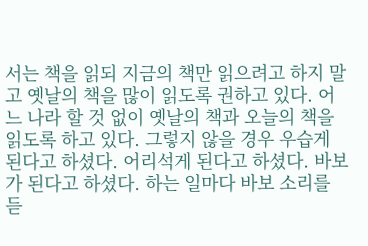서는 책을 읽되 지금의 책만 읽으려고 하지 말고 옛날의 책을 많이 읽도록 권하고 있다. 어느 나라 할 것 없이 옛날의 책과 오늘의 책을 읽도록 하고 있다. 그렇지 않을 경우 우습게 된다고 하셨다. 어리석게 된다고 하셨다. 바보가 된다고 하셨다. 하는 일마다 바보 소리를 듣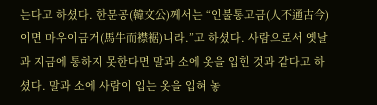는다고 하셨다. 한문공(韓文公)께서는 “인불통고금(人不通古今)이면 마우이금거(馬牛而襟裾)니라.”고 하셨다. 사람으로서 옛날과 지금에 통하지 못한다면 말과 소에 옷을 입힌 것과 같다고 하셨다. 말과 소에 사람이 입는 옷을 입혀 놓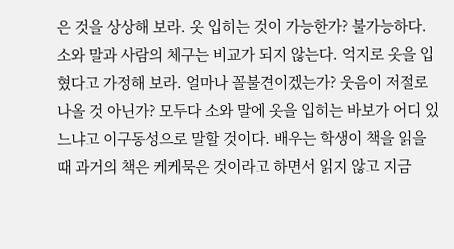은 것을 상상해 보라. 옷 입히는 것이 가능한가? 불가능하다. 소와 말과 사람의 체구는 비교가 되지 않는다. 억지로 옷을 입혔다고 가정해 보라. 얼마나 꼴불견이겠는가? 웃음이 저절로 나올 것 아닌가? 모두다 소와 말에 옷을 입히는 바보가 어디 있느냐고 이구동성으로 말할 것이다. 배우는 학생이 책을 읽을 때 과거의 책은 케케묵은 것이라고 하면서 읽지 않고 지금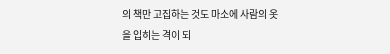의 책만 고집하는 것도 마소에 사람의 옷을 입히는 격이 되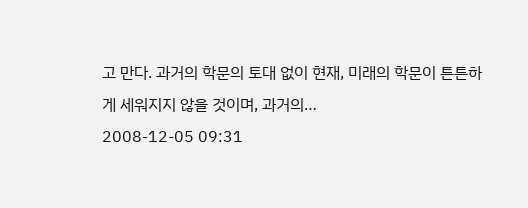고 만다. 과거의 학문의 토대 없이 현재, 미래의 학문이 튼튼하게 세워지지 않을 것이며, 과거의…
2008-12-05 09:31